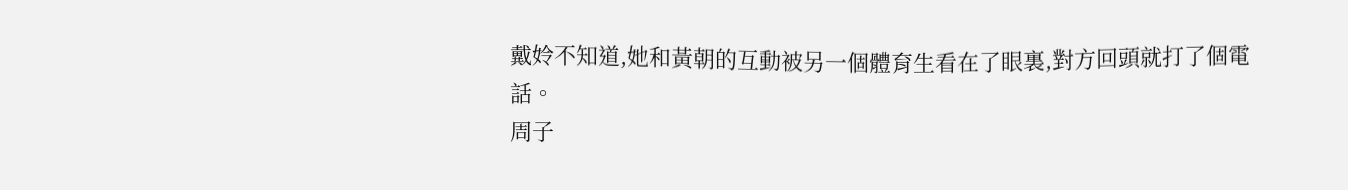戴姈不知道,她和黃朝的互動被另一個體育生看在了眼裏,對方回頭就打了個電話。
周子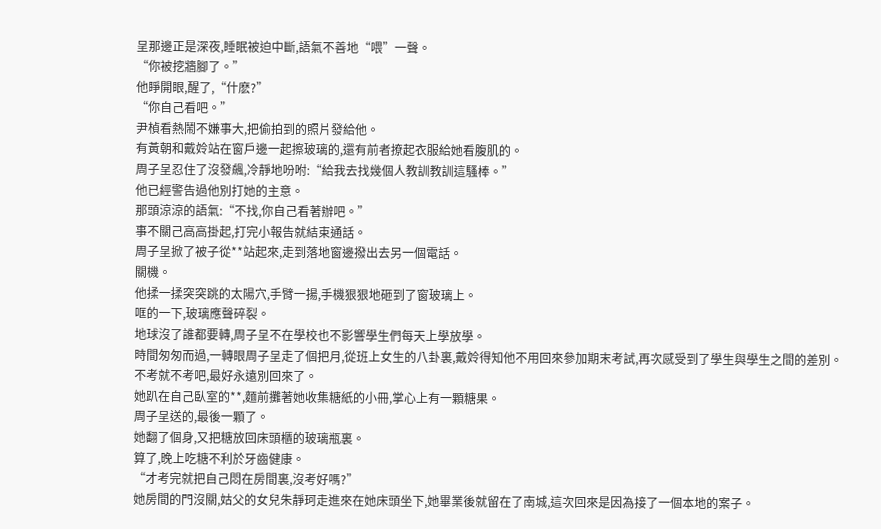呈那邊正是深夜,睡眠被迫中斷,語氣不善地“喂”一聲。
“你被挖牆腳了。”
他睜開眼,醒了,“什麽?”
“你自己看吧。”
尹楨看熱鬧不嫌事大,把偷拍到的照片發給他。
有黃朝和戴姈站在窗戶邊一起擦玻璃的,還有前者撩起衣服給她看腹肌的。
周子呈忍住了沒發飆,冷靜地吩咐:“給我去找幾個人教訓教訓這騷棒。”
他已經警告過他別打她的主意。
那頭涼涼的語氣:“不找,你自己看著辦吧。”
事不關己高高掛起,打完小報告就結束通話。
周子呈掀了被子從**站起來,走到落地窗邊撥出去另一個電話。
關機。
他揉一揉突突跳的太陽穴,手臂一揚,手機狠狠地砸到了窗玻璃上。
哐的一下,玻璃應聲碎裂。
地球沒了誰都要轉,周子呈不在學校也不影響學生們每天上學放學。
時間匆匆而過,一轉眼周子呈走了個把月,從班上女生的八卦裏,戴姈得知他不用回來參加期末考試,再次感受到了學生與學生之間的差別。
不考就不考吧,最好永遠別回來了。
她趴在自己臥室的**,麵前攤著她收集糖紙的小冊,掌心上有一顆糖果。
周子呈送的,最後一顆了。
她翻了個身,又把糖放回床頭櫃的玻璃瓶裏。
算了,晚上吃糖不利於牙齒健康。
“才考完就把自己悶在房間裏,沒考好嗎?”
她房間的門沒關,姑父的女兒朱靜珂走進來在她床頭坐下,她畢業後就留在了南城,這次回來是因為接了一個本地的案子。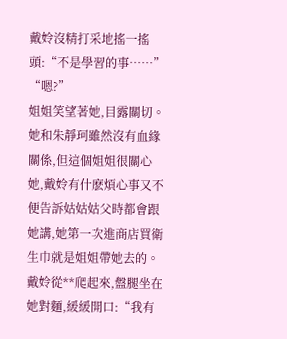戴姈沒精打采地搖一搖頭:“不是學習的事……”
“嗯?”
姐姐笑望著她,目露關切。
她和朱靜珂雖然沒有血緣關係,但這個姐姐很關心她,戴姈有什麽煩心事又不便告訴姑姑姑父時都會跟她講,她第一次進商店買衛生巾就是姐姐帶她去的。
戴姈從**爬起來,盤腿坐在她對麵,緩緩開口:“我有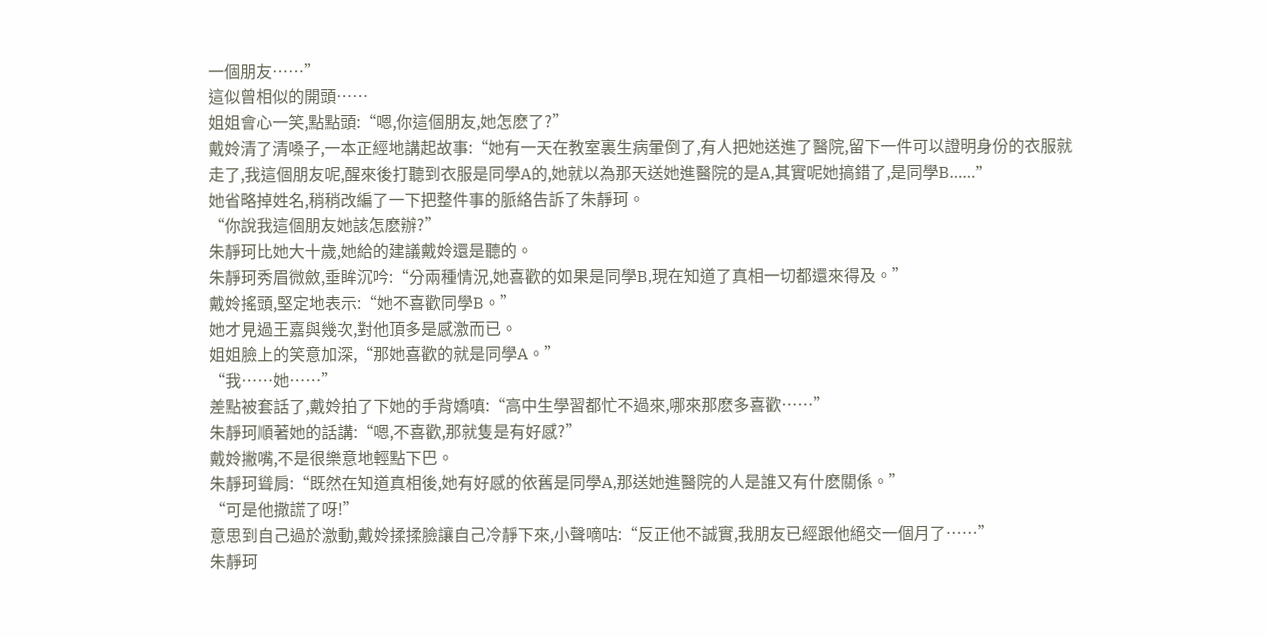一個朋友……”
這似曾相似的開頭……
姐姐會心一笑,點點頭:“嗯,你這個朋友,她怎麽了?”
戴姈清了清嗓子,一本正經地講起故事:“她有一天在教室裏生病暈倒了,有人把她送進了醫院,留下一件可以證明身份的衣服就走了,我這個朋友呢,醒來後打聽到衣服是同學A的,她就以為那天送她進醫院的是A,其實呢她搞錯了,是同學B……”
她省略掉姓名,稍稍改編了一下把整件事的脈絡告訴了朱靜珂。
“你說我這個朋友她該怎麽辦?”
朱靜珂比她大十歲,她給的建議戴姈還是聽的。
朱靜珂秀眉微斂,垂眸沉吟:“分兩種情況,她喜歡的如果是同學B,現在知道了真相一切都還來得及。”
戴姈搖頭,堅定地表示:“她不喜歡同學B。”
她才見過王嘉與幾次,對他頂多是感激而已。
姐姐臉上的笑意加深,“那她喜歡的就是同學A。”
“我……她……”
差點被套話了,戴姈拍了下她的手背嬌嗔:“高中生學習都忙不過來,哪來那麽多喜歡……”
朱靜珂順著她的話講:“嗯,不喜歡,那就隻是有好感?”
戴姈撇嘴,不是很樂意地輕點下巴。
朱靜珂聳肩:“既然在知道真相後,她有好感的依舊是同學A,那送她進醫院的人是誰又有什麽關係。”
“可是他撒謊了呀!”
意思到自己過於激動,戴姈揉揉臉讓自己冷靜下來,小聲嘀咕:“反正他不誠實,我朋友已經跟他絕交一個月了……”
朱靜珂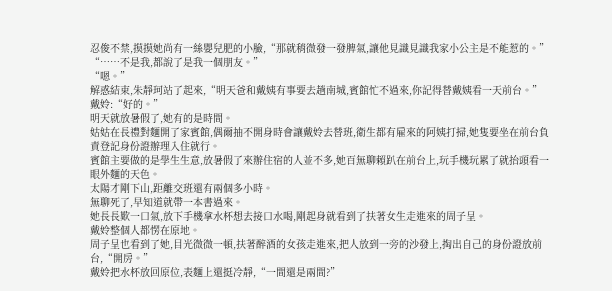忍俊不禁,摸摸她尚有一絲嬰兒肥的小臉,“那就稍微發一發脾氣,讓他見識見識我家小公主是不能惹的。”
“……不是我,都說了是我一個朋友。”
“嗯。”
解惑結束,朱靜珂站了起來,“明天爸和戴姨有事要去趟南城,賓館忙不過來,你記得替戴姨看一天前台。”
戴姈:“好的。”
明天就放暑假了,她有的是時間。
姑姑在長禮對麵開了家賓館,偶爾抽不開身時會讓戴姈去替班,衛生都有雇來的阿姨打掃,她隻要坐在前台負責登記身份證辦理入住就行。
賓館主要做的是學生生意,放暑假了來辦住宿的人並不多,她百無聊賴趴在前台上,玩手機玩累了就抬頭看一眼外麵的天色。
太陽才剛下山,距離交班還有兩個多小時。
無聊死了,早知道就帶一本書過來。
她長長歎一口氣,放下手機拿水杯想去接口水喝,剛起身就看到了扶著女生走進來的周子呈。
戴姈整個人都愣在原地。
周子呈也看到了她,目光微微一頓,扶著醉酒的女孩走進來,把人放到一旁的沙發上,掏出自己的身份證放前台,“開房。”
戴姈把水杯放回原位,表麵上還挺冷靜,“一間還是兩間?”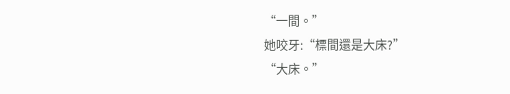“一間。”
她咬牙:“標間還是大床?”
“大床。”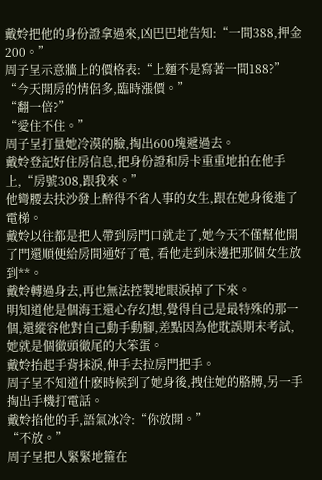戴姈把他的身份證拿過來,凶巴巴地告知:“一間388,押金200。”
周子呈示意牆上的價格表:“上麵不是寫著一間188?”
“今天開房的情侶多,臨時漲價。”
“翻一倍?”
“愛住不住。”
周子呈打量她冷漠的臉,掏出600塊遞過去。
戴姈登記好住房信息,把身份證和房卡重重地拍在他手上,“房號308,跟我來。”
他彎腰去扶沙發上醉得不省人事的女生,跟在她身後進了電梯。
戴姈以往都是把人帶到房門口就走了,她今天不僅幫他開了門還順便給房間通好了電, 看他走到床邊把那個女生放到**。
戴姈轉過身去,再也無法控製地眼淚掉了下來。
明知道他是個海王還心存幻想,覺得自己是最特殊的那一個,還縱容他對自己動手動腳,差點因為他耽誤期末考試,她就是個徹頭徹尾的大笨蛋。
戴姈抬起手背抹淚,伸手去拉房門把手。
周子呈不知道什麽時候到了她身後,拽住她的胳膊,另一手掏出手機打電話。
戴姈掐他的手,語氣冰冷:“你放開。”
“不放。”
周子呈把人緊緊地箍在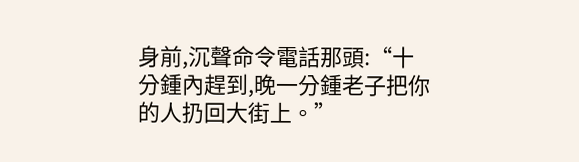身前,沉聲命令電話那頭:“十分鍾內趕到,晚一分鍾老子把你的人扔回大街上。”